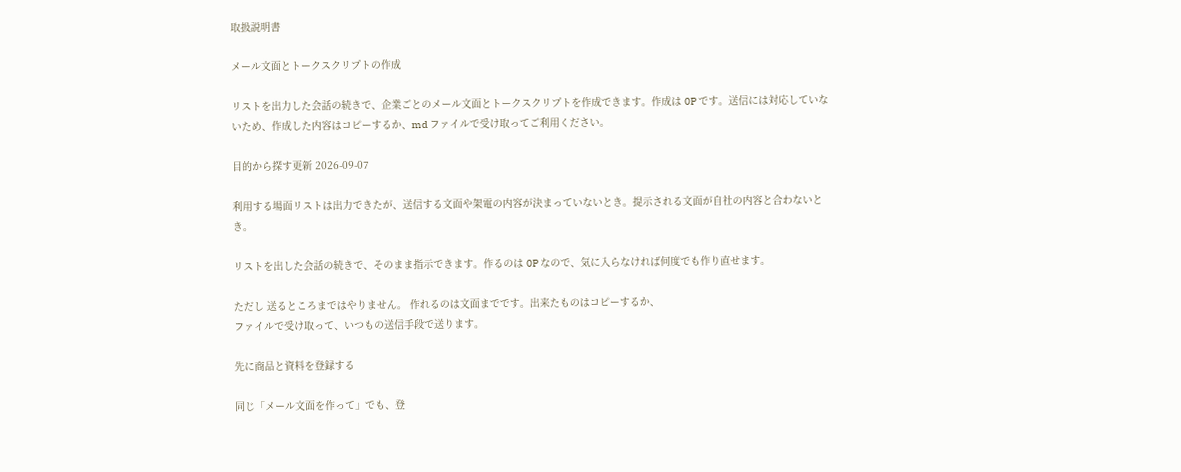取扱説明書

メール文面とトークスクリプトの作成

リストを出力した会話の続きで、企業ごとのメール文面とトークスクリプトを作成できます。作成は 0P です。送信には対応していないため、作成した内容はコピーするか、md ファイルで受け取ってご利用ください。

目的から探す更新 2026-09-07

利用する場面リストは出力できたが、送信する文面や架電の内容が決まっていないとき。提示される文面が自社の内容と合わないとき。

リストを出した会話の続きで、そのまま指示できます。作るのは 0P なので、気に入らなければ何度でも作り直せます。

ただし 送るところまではやりません。 作れるのは文面までです。出来たものはコピーするか、
ファイルで受け取って、いつもの送信手段で送ります。

先に商品と資料を登録する

同じ「メール文面を作って」でも、登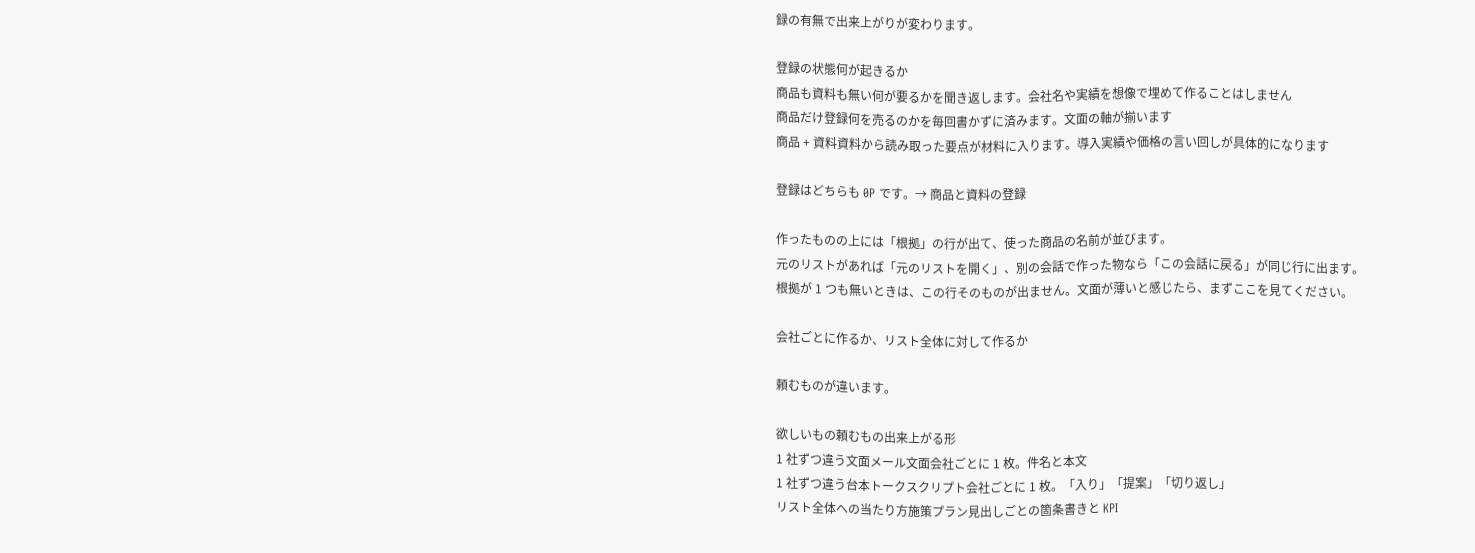録の有無で出来上がりが変わります。

登録の状態何が起きるか
商品も資料も無い何が要るかを聞き返します。会社名や実績を想像で埋めて作ることはしません
商品だけ登録何を売るのかを毎回書かずに済みます。文面の軸が揃います
商品 + 資料資料から読み取った要点が材料に入ります。導入実績や価格の言い回しが具体的になります

登録はどちらも 0P です。→ 商品と資料の登録

作ったものの上には「根拠」の行が出て、使った商品の名前が並びます。
元のリストがあれば「元のリストを開く」、別の会話で作った物なら「この会話に戻る」が同じ行に出ます。
根拠が 1 つも無いときは、この行そのものが出ません。文面が薄いと感じたら、まずここを見てください。

会社ごとに作るか、リスト全体に対して作るか

頼むものが違います。

欲しいもの頼むもの出来上がる形
1 社ずつ違う文面メール文面会社ごとに 1 枚。件名と本文
1 社ずつ違う台本トークスクリプト会社ごとに 1 枚。「入り」「提案」「切り返し」
リスト全体への当たり方施策プラン見出しごとの箇条書きと KPI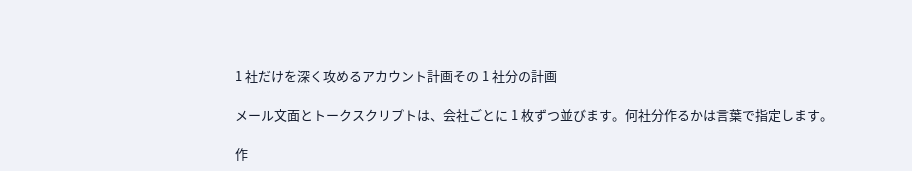1 社だけを深く攻めるアカウント計画その 1 社分の計画

メール文面とトークスクリプトは、会社ごとに 1 枚ずつ並びます。何社分作るかは言葉で指定します。

作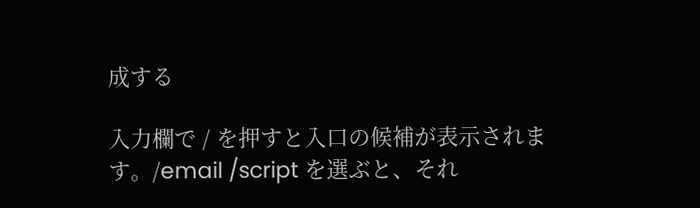成する

入力欄で / を押すと入口の候補が表示されます。/email /script を選ぶと、それ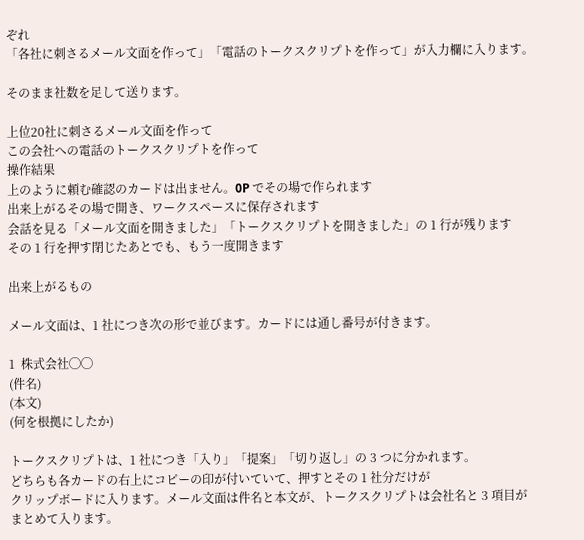ぞれ
「各社に刺さるメール文面を作って」「電話のトークスクリプトを作って」が入力欄に入ります。

そのまま社数を足して送ります。

上位20社に刺さるメール文面を作って
この会社への電話のトークスクリプトを作って
操作結果
上のように頼む確認のカードは出ません。0P でその場で作られます
出来上がるその場で開き、ワークスペースに保存されます
会話を見る「メール文面を開きました」「トークスクリプトを開きました」の 1 行が残ります
その 1 行を押す閉じたあとでも、もう一度開きます

出来上がるもの

メール文面は、1 社につき次の形で並びます。カードには通し番号が付きます。

1  株式会社◯◯
(件名)
(本文)
(何を根拠にしたか)

トークスクリプトは、1 社につき「入り」「提案」「切り返し」の 3 つに分かれます。
どちらも各カードの右上にコピーの印が付いていて、押すとその 1 社分だけが
クリップボードに入ります。メール文面は件名と本文が、トークスクリプトは会社名と 3 項目が
まとめて入ります。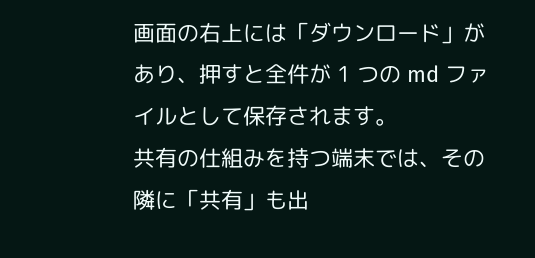画面の右上には「ダウンロード」があり、押すと全件が 1 つの md ファイルとして保存されます。
共有の仕組みを持つ端末では、その隣に「共有」も出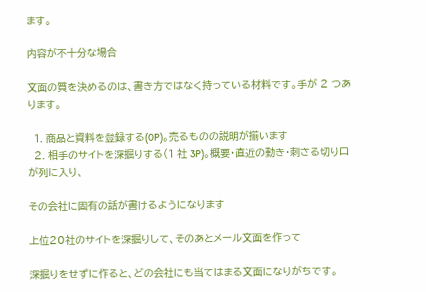ます。

内容が不十分な場合

文面の質を決めるのは、書き方ではなく持っている材料です。手が 2 つあります。

  1. 商品と資料を登録する(0P)。売るものの説明が揃います
  2. 相手のサイトを深掘りする(1 社 3P)。概要・直近の動き・刺さる切り口が列に入り、

その会社に固有の話が書けるようになります

上位20社のサイトを深掘りして、そのあとメール文面を作って

深掘りをせずに作ると、どの会社にも当てはまる文面になりがちです。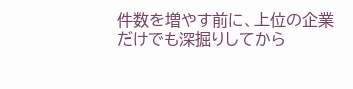件数を増やす前に、上位の企業だけでも深掘りしてから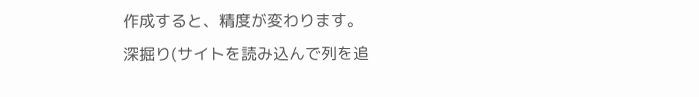作成すると、精度が変わります。
深掘り(サイトを読み込んで列を追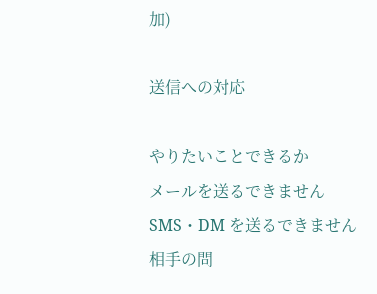加)

送信への対応

やりたいことできるか
メールを送るできません
SMS・DM を送るできません
相手の問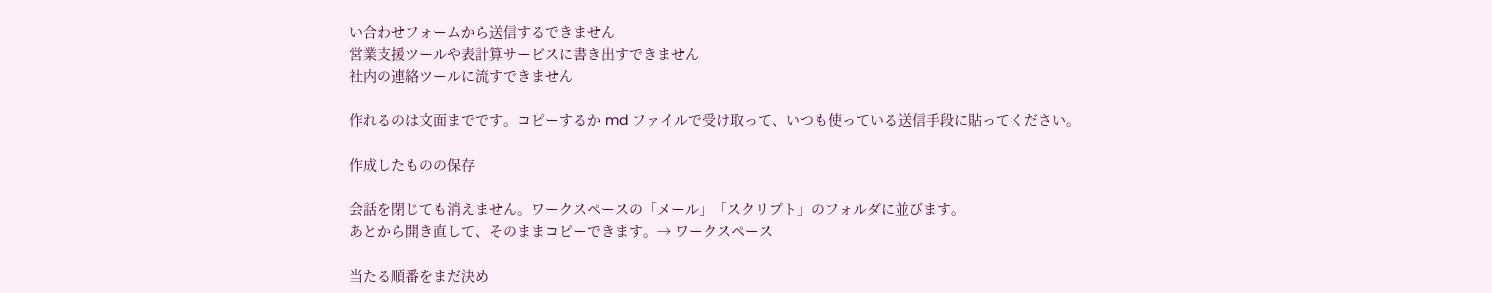い合わせフォームから送信するできません
営業支援ツールや表計算サービスに書き出すできません
社内の連絡ツールに流すできません

作れるのは文面までです。コピーするか md ファイルで受け取って、いつも使っている送信手段に貼ってください。

作成したものの保存

会話を閉じても消えません。ワークスペースの「メール」「スクリプト」のフォルダに並びます。
あとから開き直して、そのままコピーできます。→ ワークスペース

当たる順番をまだ決め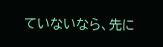ていないなら、先に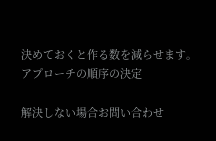決めておくと作る数を減らせます。
アプローチの順序の決定

解決しない場合お問い合わせ